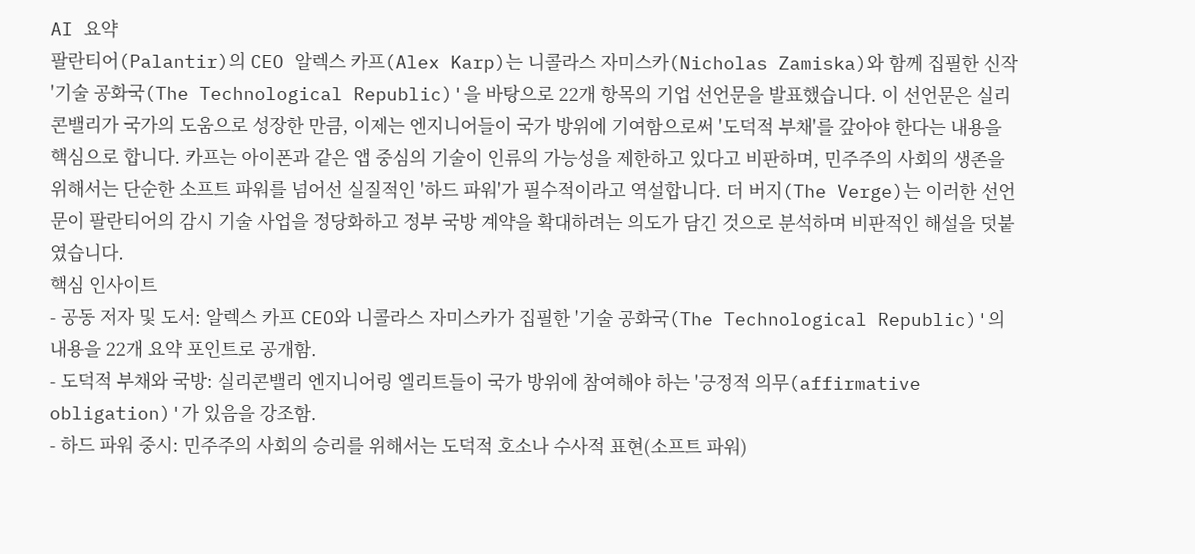AI 요약
팔란티어(Palantir)의 CEO 알렉스 카프(Alex Karp)는 니콜라스 자미스카(Nicholas Zamiska)와 함께 집필한 신작 '기술 공화국(The Technological Republic)'을 바탕으로 22개 항목의 기업 선언문을 발표했습니다. 이 선언문은 실리콘밸리가 국가의 도움으로 성장한 만큼, 이제는 엔지니어들이 국가 방위에 기여함으로써 '도덕적 부채'를 갚아야 한다는 내용을 핵심으로 합니다. 카프는 아이폰과 같은 앱 중심의 기술이 인류의 가능성을 제한하고 있다고 비판하며, 민주주의 사회의 생존을 위해서는 단순한 소프트 파워를 넘어선 실질적인 '하드 파워'가 필수적이라고 역설합니다. 더 버지(The Verge)는 이러한 선언문이 팔란티어의 감시 기술 사업을 정당화하고 정부 국방 계약을 확대하려는 의도가 담긴 것으로 분석하며 비판적인 해설을 덧붙였습니다.
핵심 인사이트
- 공동 저자 및 도서: 알렉스 카프 CEO와 니콜라스 자미스카가 집필한 '기술 공화국(The Technological Republic)'의 내용을 22개 요약 포인트로 공개함.
- 도덕적 부채와 국방: 실리콘밸리 엔지니어링 엘리트들이 국가 방위에 참여해야 하는 '긍정적 의무(affirmative obligation)'가 있음을 강조함.
- 하드 파워 중시: 민주주의 사회의 승리를 위해서는 도덕적 호소나 수사적 표현(소프트 파워)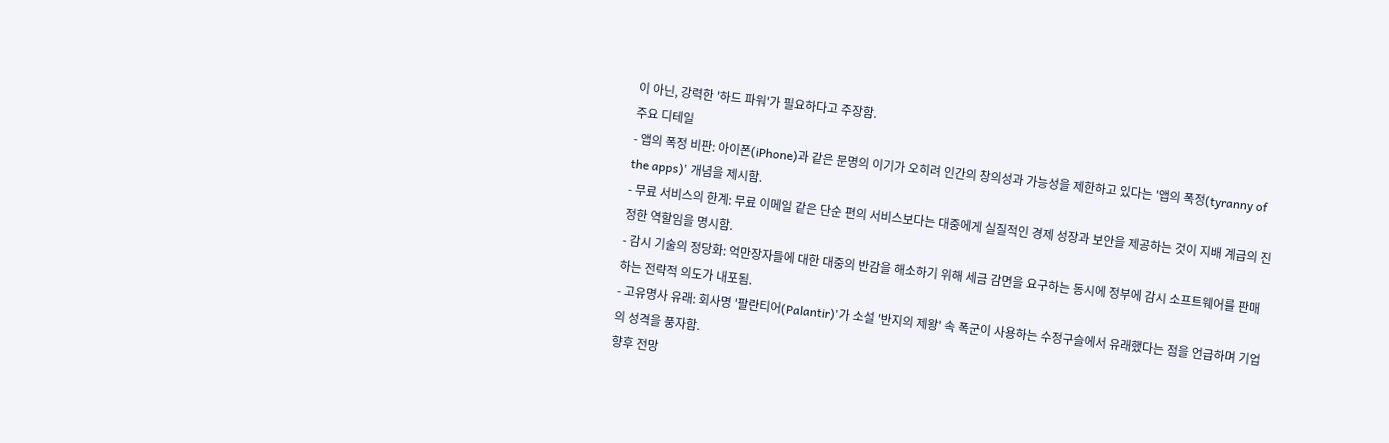이 아닌, 강력한 '하드 파워'가 필요하다고 주장함.
주요 디테일
- 앱의 폭정 비판: 아이폰(iPhone)과 같은 문명의 이기가 오히려 인간의 창의성과 가능성을 제한하고 있다는 '앱의 폭정(tyranny of the apps)' 개념을 제시함.
- 무료 서비스의 한계: 무료 이메일 같은 단순 편의 서비스보다는 대중에게 실질적인 경제 성장과 보안을 제공하는 것이 지배 계급의 진정한 역할임을 명시함.
- 감시 기술의 정당화: 억만장자들에 대한 대중의 반감을 해소하기 위해 세금 감면을 요구하는 동시에 정부에 감시 소프트웨어를 판매하는 전략적 의도가 내포됨.
- 고유명사 유래: 회사명 '팔란티어(Palantir)'가 소설 '반지의 제왕' 속 폭군이 사용하는 수정구슬에서 유래했다는 점을 언급하며 기업의 성격을 풍자함.
향후 전망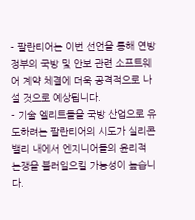- 팔란티어는 이번 선언을 통해 연방 정부의 국방 및 안보 관련 소프트웨어 계약 체결에 더욱 공격적으로 나설 것으로 예상됩니다.
- 기술 엘리트들을 국방 산업으로 유도하려는 팔란티어의 시도가 실리콘밸리 내에서 엔지니어들의 윤리적 논쟁을 불러일으킬 가능성이 높습니다.